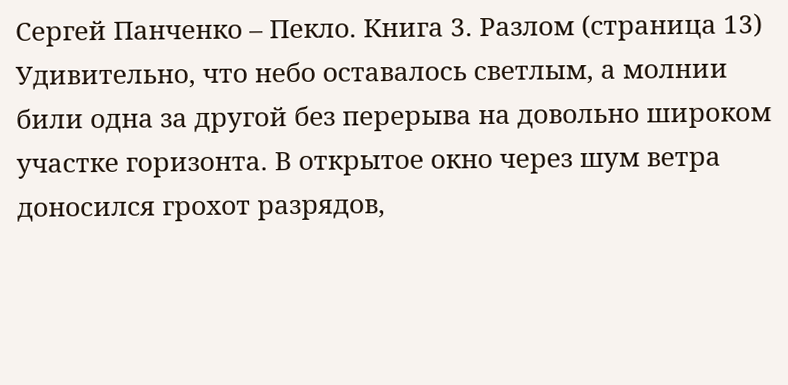Сергей Панченко – Пекло. Книга 3. Разлом (страница 13)
Удивительно, что небо оставалось светлым, а молнии били одна за другой без перерыва на довольно широком участке горизонта. В открытое окно через шум ветра доносился грохот разрядов,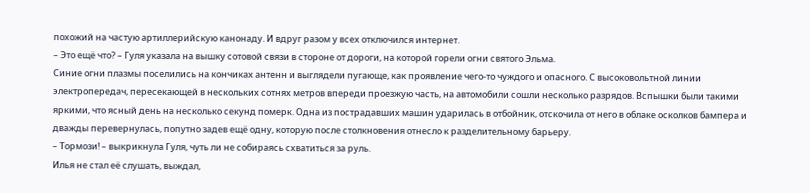похожий на частую артиллерийскую канонаду. И вдруг разом у всех отключился интернет.
– Это ещё что? – Гуля указала на вышку сотовой связи в стороне от дороги, на которой горели огни святого Эльма.
Синие огни плазмы поселились на кончиках антенн и выглядели пугающе, как проявление чего-то чуждого и опасного. С высоковольтной линии электропередач, пересекающей в нескольких сотнях метров впереди проезжую часть, на автомобили сошли несколько разрядов. Вспышки были такими яркими, что ясный день на несколько секунд померк. Одна из пострадавших машин ударилась в отбойник, отскочила от него в облаке осколков бампера и дважды перевернулась, попутно задев ещё одну, которую после столкновения отнесло к разделительному барьеру.
– Тормози! – выкрикнула Гуля, чуть ли не собираясь схватиться за руль.
Илья не стал её слушать, выждал,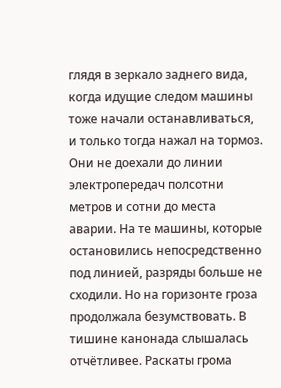глядя в зеркало заднего вида, когда идущие следом машины тоже начали останавливаться, и только тогда нажал на тормоз. Они не доехали до линии электропередач полсотни метров и сотни до места аварии. На те машины, которые остановились непосредственно под линией, разряды больше не сходили. Но на горизонте гроза продолжала безумствовать. В тишине канонада слышалась отчётливее. Раскаты грома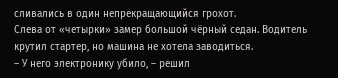сливались в один непрекращающийся грохот.
Слева от «четырки» замер большой чёрный седан. Водитель крутил стартер, но машина не хотела заводиться.
– У него электронику убило, – решил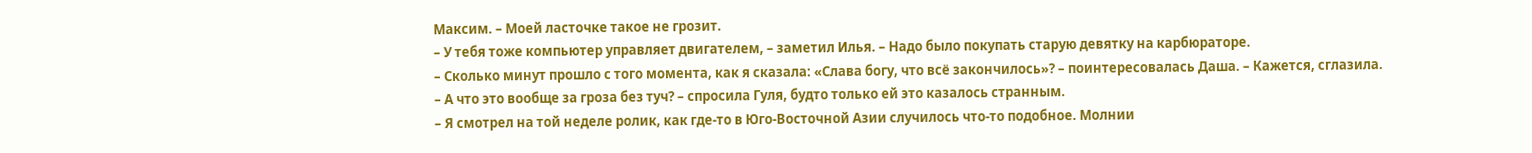Максим. – Моей ласточке такое не грозит.
– У тебя тоже компьютер управляет двигателем, – заметил Илья. – Надо было покупать старую девятку на карбюраторе.
– Сколько минут прошло с того момента, как я сказала: «Слава богу, что всё закончилось»? – поинтересовалась Даша. – Кажется, сглазила.
– А что это вообще за гроза без туч? – спросила Гуля, будто только ей это казалось странным.
– Я смотрел на той неделе ролик, как где-то в Юго-Восточной Азии случилось что-то подобное. Молнии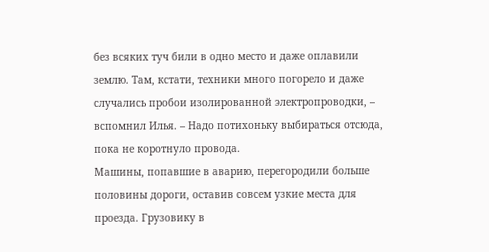без всяких туч били в одно место и даже оплавили землю. Там, кстати, техники много погорело и даже случались пробои изолированной электропроводки, – вспомнил Илья. – Надо потихоньку выбираться отсюда, пока не коротнуло провода.
Машины, попавшие в аварию, перегородили больше половины дороги, оставив совсем узкие места для проезда. Грузовику в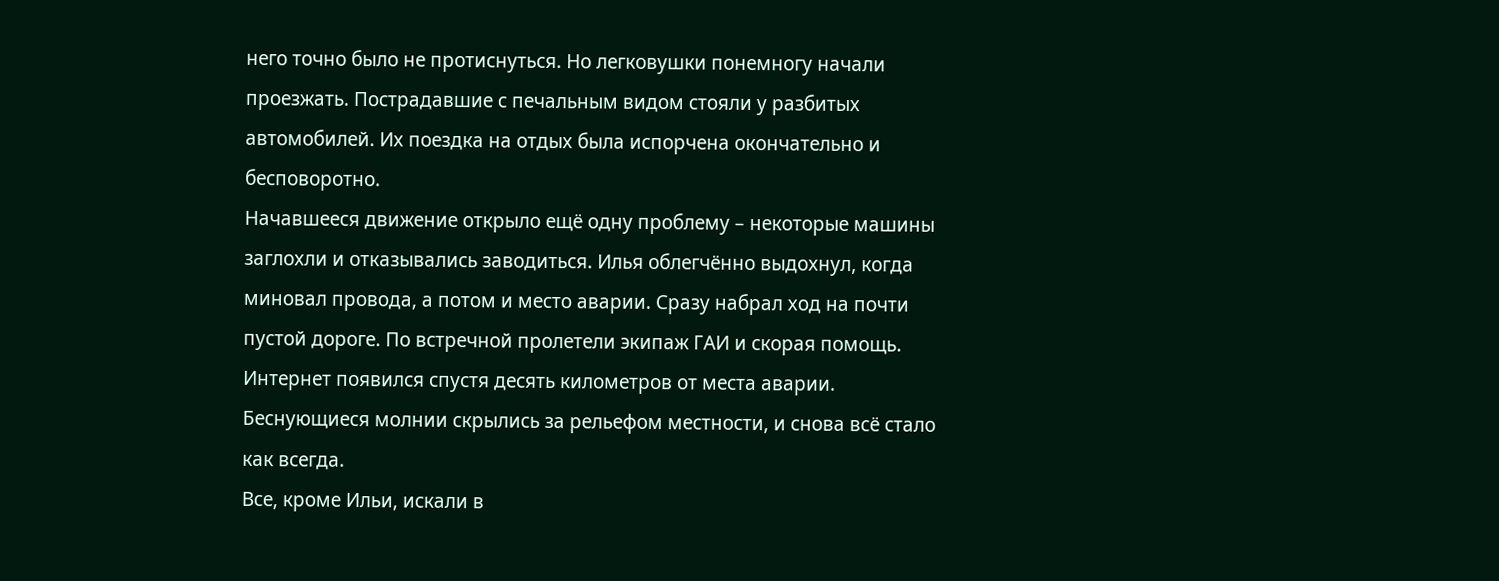него точно было не протиснуться. Но легковушки понемногу начали проезжать. Пострадавшие с печальным видом стояли у разбитых автомобилей. Их поездка на отдых была испорчена окончательно и бесповоротно.
Начавшееся движение открыло ещё одну проблему – некоторые машины заглохли и отказывались заводиться. Илья облегчённо выдохнул, когда миновал провода, а потом и место аварии. Сразу набрал ход на почти пустой дороге. По встречной пролетели экипаж ГАИ и скорая помощь. Интернет появился спустя десять километров от места аварии. Беснующиеся молнии скрылись за рельефом местности, и снова всё стало как всегда.
Все, кроме Ильи, искали в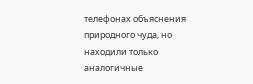телефонах объяснения природного чуда, но находили только аналогичные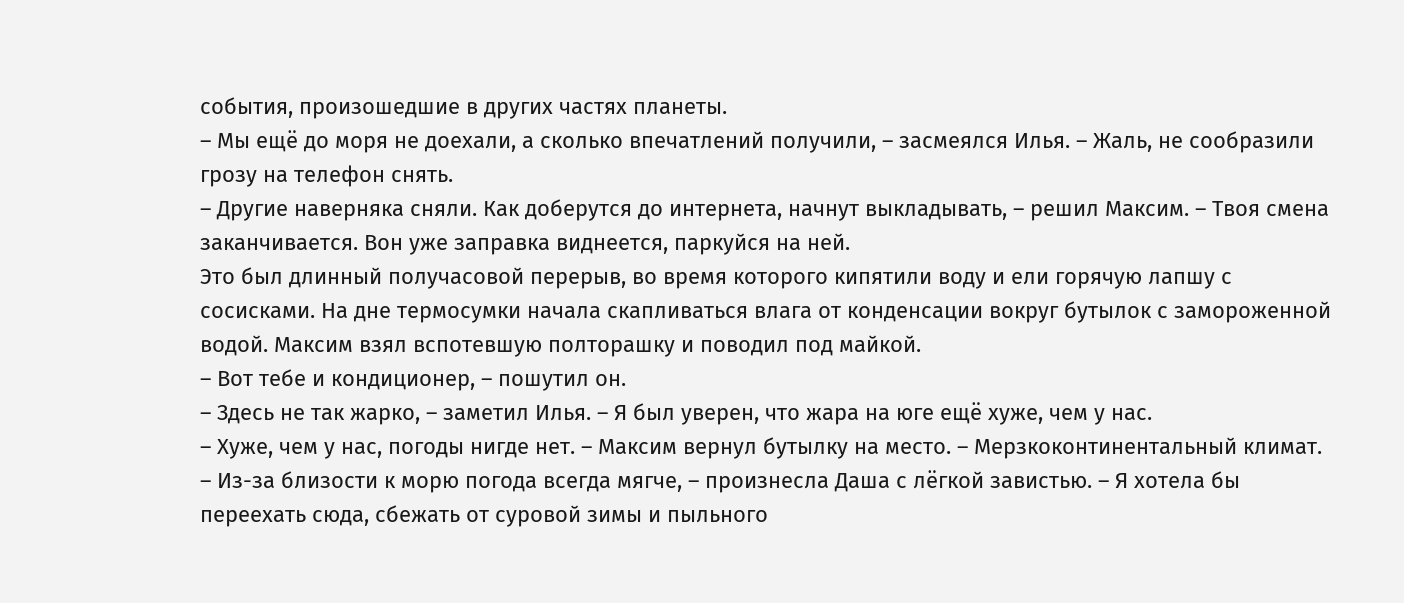события, произошедшие в других частях планеты.
– Мы ещё до моря не доехали, а сколько впечатлений получили, – засмеялся Илья. – Жаль, не сообразили грозу на телефон снять.
– Другие наверняка сняли. Как доберутся до интернета, начнут выкладывать, – решил Максим. – Твоя смена заканчивается. Вон уже заправка виднеется, паркуйся на ней.
Это был длинный получасовой перерыв, во время которого кипятили воду и ели горячую лапшу с сосисками. На дне термосумки начала скапливаться влага от конденсации вокруг бутылок с замороженной водой. Максим взял вспотевшую полторашку и поводил под майкой.
– Вот тебе и кондиционер, – пошутил он.
– Здесь не так жарко, – заметил Илья. – Я был уверен, что жара на юге ещё хуже, чем у нас.
– Хуже, чем у нас, погоды нигде нет. – Максим вернул бутылку на место. – Мерзкоконтинентальный климат.
– Из-за близости к морю погода всегда мягче, – произнесла Даша с лёгкой завистью. – Я хотела бы переехать сюда, сбежать от суровой зимы и пыльного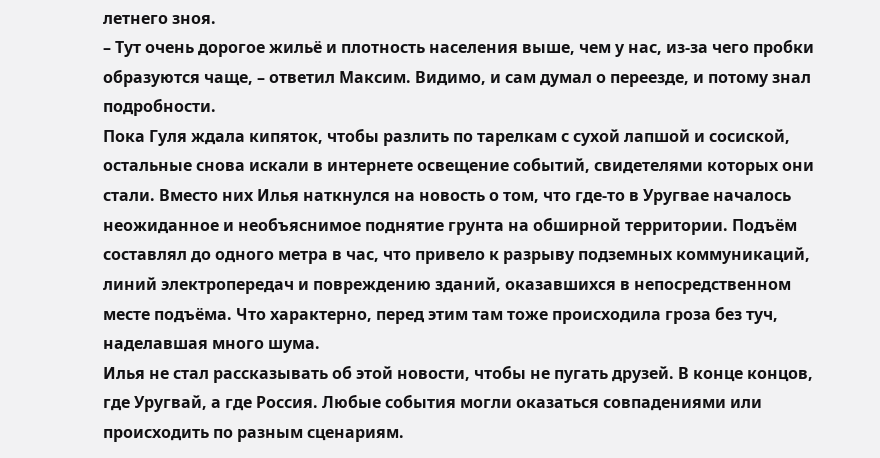летнего зноя.
– Тут очень дорогое жильё и плотность населения выше, чем у нас, из-за чего пробки образуются чаще, – ответил Максим. Видимо, и сам думал о переезде, и потому знал подробности.
Пока Гуля ждала кипяток, чтобы разлить по тарелкам с сухой лапшой и сосиской, остальные снова искали в интернете освещение событий, свидетелями которых они стали. Вместо них Илья наткнулся на новость о том, что где-то в Уругвае началось неожиданное и необъяснимое поднятие грунта на обширной территории. Подъём составлял до одного метра в час, что привело к разрыву подземных коммуникаций, линий электропередач и повреждению зданий, оказавшихся в непосредственном месте подъёма. Что характерно, перед этим там тоже происходила гроза без туч, наделавшая много шума.
Илья не стал рассказывать об этой новости, чтобы не пугать друзей. В конце концов, где Уругвай, а где Россия. Любые события могли оказаться совпадениями или происходить по разным сценариям.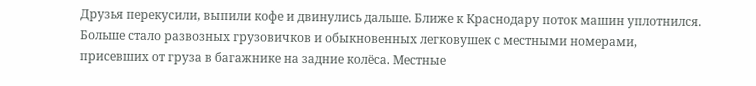Друзья перекусили, выпили кофе и двинулись дальше. Ближе к Краснодару поток машин уплотнился. Больше стало развозных грузовичков и обыкновенных легковушек с местными номерами, присевших от груза в багажнике на задние колёса. Местные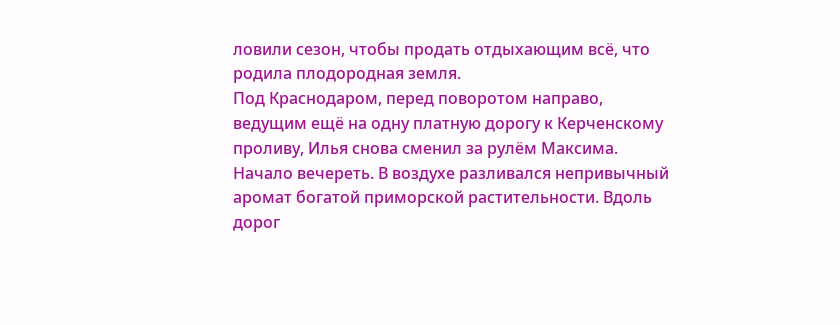ловили сезон, чтобы продать отдыхающим всё, что родила плодородная земля.
Под Краснодаром, перед поворотом направо, ведущим ещё на одну платную дорогу к Керченскому проливу, Илья снова сменил за рулём Максима. Начало вечереть. В воздухе разливался непривычный аромат богатой приморской растительности. Вдоль дорог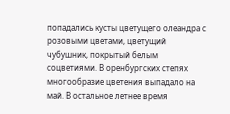попадались кусты цветущего олеандра с розовыми цветами, цветущий чубушник, покрытый белым соцветиями. В оренбургских степях многообразие цветения выпадало на май. В остальное летнее время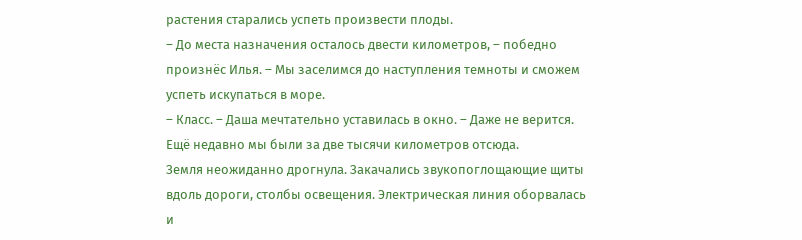растения старались успеть произвести плоды.
– До места назначения осталось двести километров, – победно произнёс Илья. – Мы заселимся до наступления темноты и сможем успеть искупаться в море.
– Класс. – Даша мечтательно уставилась в окно. – Даже не верится. Ещё недавно мы были за две тысячи километров отсюда.
Земля неожиданно дрогнула. Закачались звукопоглощающие щиты вдоль дороги, столбы освещения. Электрическая линия оборвалась и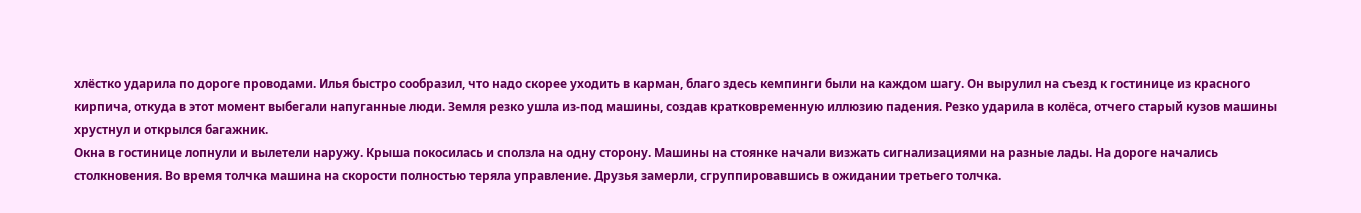хлёстко ударила по дороге проводами. Илья быстро сообразил, что надо скорее уходить в карман, благо здесь кемпинги были на каждом шагу. Он вырулил на съезд к гостинице из красного кирпича, откуда в этот момент выбегали напуганные люди. Земля резко ушла из-под машины, создав кратковременную иллюзию падения. Резко ударила в колёса, отчего старый кузов машины хрустнул и открылся багажник.
Окна в гостинице лопнули и вылетели наружу. Крыша покосилась и сползла на одну сторону. Машины на стоянке начали визжать сигнализациями на разные лады. На дороге начались столкновения. Во время толчка машина на скорости полностью теряла управление. Друзья замерли, сгруппировавшись в ожидании третьего толчка.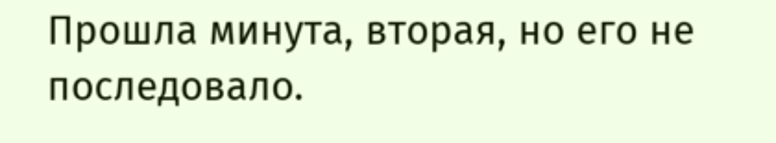Прошла минута, вторая, но его не последовало.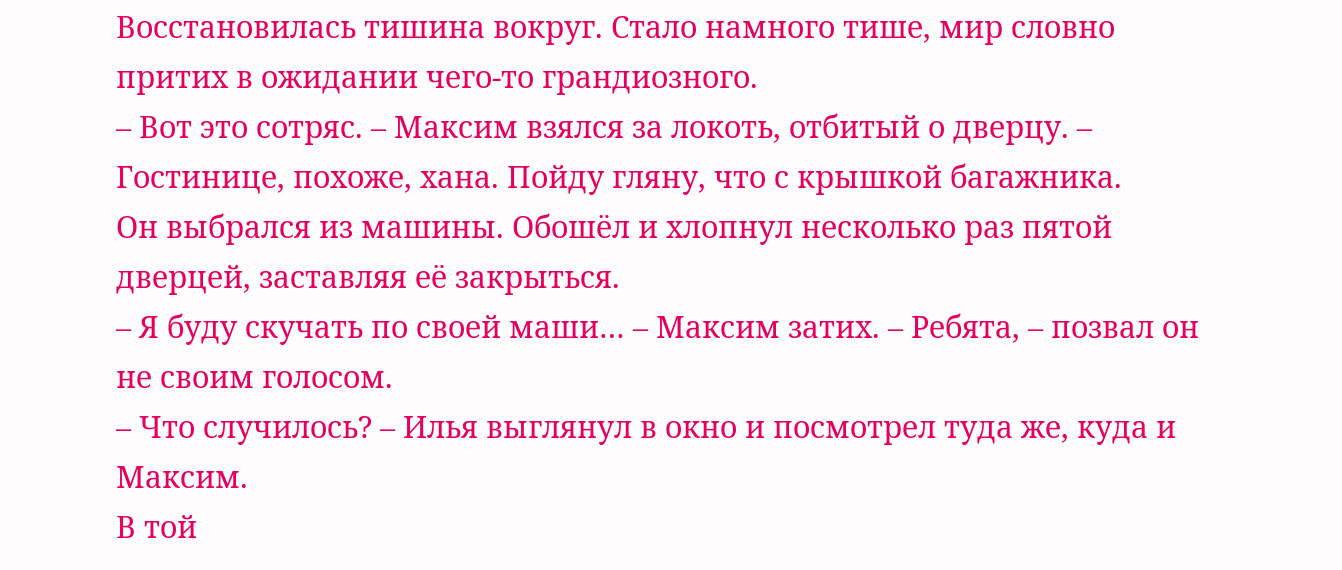Восстановилась тишина вокруг. Стало намного тише, мир словно притих в ожидании чего-то грандиозного.
– Вот это сотряс. – Максим взялся за локоть, отбитый о дверцу. – Гостинице, похоже, хана. Пойду гляну, что с крышкой багажника.
Он выбрался из машины. Обошёл и хлопнул несколько раз пятой дверцей, заставляя её закрыться.
– Я буду скучать по своей маши… – Максим затих. – Ребята, – позвал он не своим голосом.
– Что случилось? – Илья выглянул в окно и посмотрел туда же, куда и Максим.
В той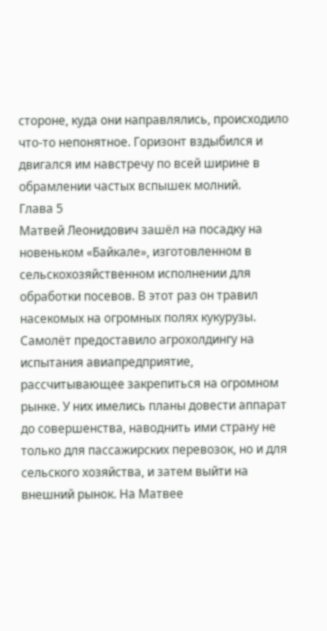стороне, куда они направлялись, происходило что-то непонятное. Горизонт вздыбился и двигался им навстречу по всей ширине в обрамлении частых вспышек молний.
Глава 5
Матвей Леонидович зашёл на посадку на новеньком «Байкале», изготовленном в сельскохозяйственном исполнении для обработки посевов. В этот раз он травил насекомых на огромных полях кукурузы. Самолёт предоставило агрохолдингу на испытания авиапредприятие, рассчитывающее закрепиться на огромном рынке. У них имелись планы довести аппарат до совершенства, наводнить ими страну не только для пассажирских перевозок, но и для сельского хозяйства, и затем выйти на внешний рынок. На Матвее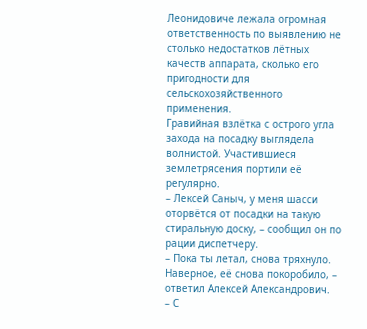Леонидовиче лежала огромная ответственность по выявлению не столько недостатков лётных качеств аппарата, сколько его пригодности для сельскохозяйственного применения.
Гравийная взлётка с острого угла захода на посадку выглядела волнистой. Участившиеся землетрясения портили её регулярно.
– Лексей Саныч, у меня шасси оторвётся от посадки на такую стиральную доску, – сообщил он по рации диспетчеру.
– Пока ты летал, снова тряхнуло. Наверное, её снова покоробило, – ответил Алексей Александрович.
– С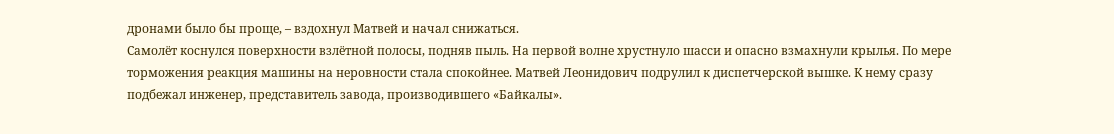дронами было бы проще, – вздохнул Матвей и начал снижаться.
Самолёт коснулся поверхности взлётной полосы, подняв пыль. На первой волне хрустнуло шасси и опасно взмахнули крылья. По мере торможения реакция машины на неровности стала спокойнее. Матвей Леонидович подрулил к диспетчерской вышке. К нему сразу подбежал инженер, представитель завода, производившего «Байкалы».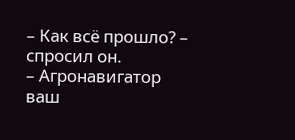– Как всё прошло? – спросил он.
– Агронавигатор ваш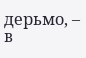дерьмо, – в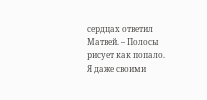сердцах ответил Матвей. – Полосы рисует как попало. Я даже своими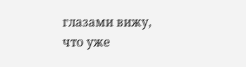глазами вижу, что уже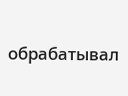обрабатывал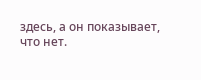здесь, а он показывает, что нет.